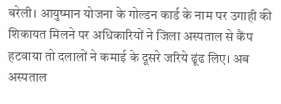बरेली। आयुष्मान योजना के गोल्डन कार्ड के नाम पर उगाही की शिकायत मिलने पर अधिकारियों ने जिला अस्पताल से कैंप हटवाया तो दलालों ने कमाई के दूसरे जरिये ढूंढ लिए। अब अस्पताल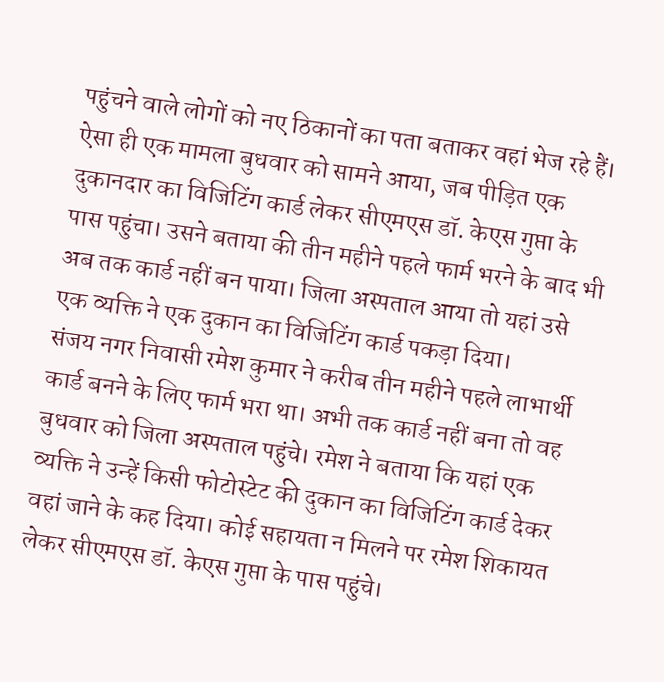पहुंचने वाले लोगों को नए ठिकानों का पता बताकर वहां भेज रहे हैं। ऐसा ही एक मामला बुधवार को सामने आया, जब पीड़ित एक दुकानदार का विजिटिंग कार्ड लेकर सीएमएस डॉ. केएस गुप्ता के पास पहुंचा। उसने बताया की तीन महीने पहले फार्म भरने के बाद भी अब तक कार्ड नहीं बन पाया। जिला अस्पताल आया तो यहां उसे एक व्यक्ति ने एक दुकान का विजिटिंग कार्ड पकड़ा दिया।
संजय नगर निवासी रमेश कुमार ने करीब तीन महीने पहले लाभार्थी कार्ड बनने के लिए फार्म भरा था। अभी तक कार्ड नहीं बना तो वह बुधवार को जिला अस्पताल पहुंचे। रमेश ने बताया कि यहां एक व्यक्ति ने उन्हें किसी फोटोस्टेट की दुकान का विजिटिंग कार्ड देकर वहां जाने के कह दिया। कोई सहायता न मिलने पर रमेश शिकायत लेकर सीएमएस डॉ. केएस गुप्ता के पास पहुंचे।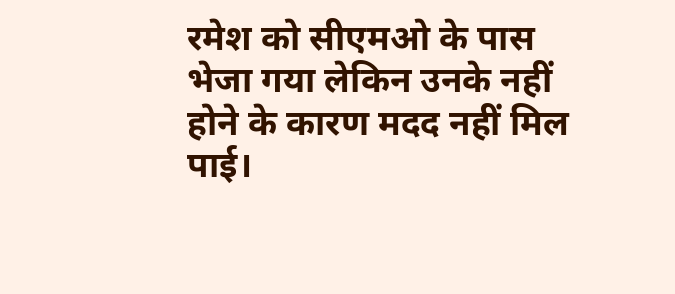रमेश को सीएमओ के पास भेजा गया लेकिन उनके नहीं होने के कारण मदद नहीं मिल पाई।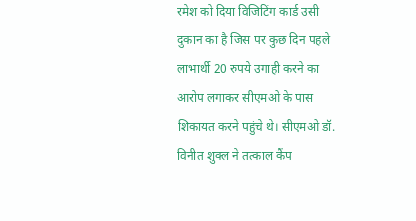रमेश को दिया विजिटिंग कार्ड उसी दुकान का है जिस पर कुछ दिन पहले लाभार्थी 20 रुपये उगाही करने का आरोप लगाकर सीएमओ के पास शिकायत करने पहुंचे थे। सीएमओ डॉ. विनीत शुक्ल ने तत्काल कैंप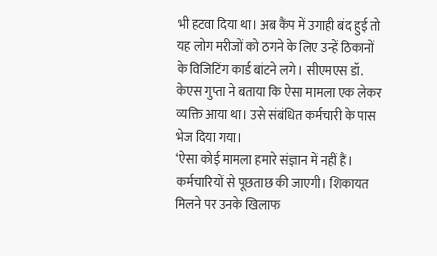भी हटवा दिया था। अब कैंप में उगाही बंद हुई तो यह लोग मरीजों को ठगने के लिए उन्हें ठिकानों के विजिटिंग कार्ड बांटने लगे। सीएमएस डॉ. केएस गुप्ता ने बताया कि ऐसा मामला एक लेकर व्यक्ति आया था। उसे संबंधित कर्मचारी के पास भेज दिया गया।
‘ऐसा कोई मामला हमारे संज्ञान में नहीं हैं। कर्मचारियों से पूछताछ की जाएगी। शिकायत मिलने पर उनके खिलाफ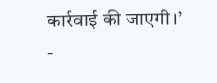कार्रवाई की जाएगी।’
-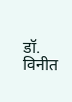डॉ. विनीत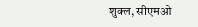शुक्ल, सीएमओ